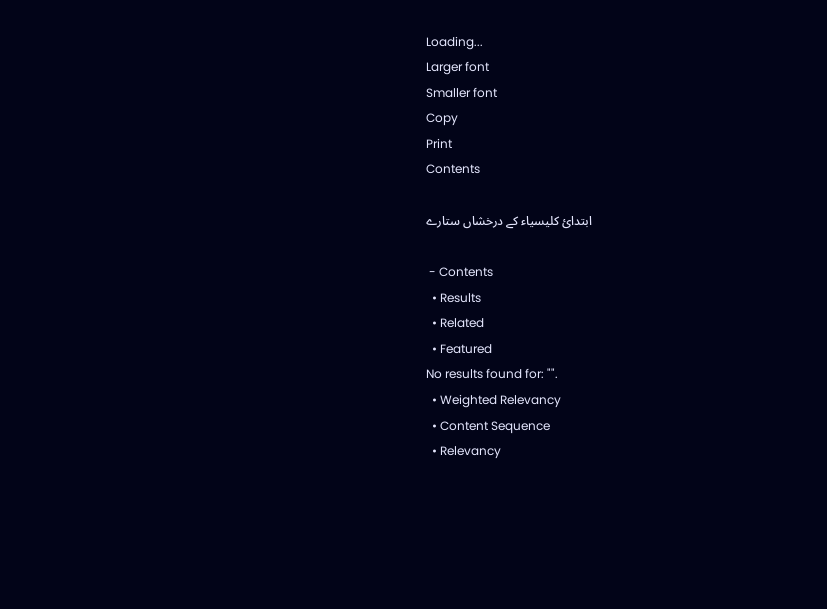Loading...
Larger font
Smaller font
Copy
Print
Contents

ابتدائ کليسياء کے درخشاں ستارے

 - Contents
  • Results
  • Related
  • Featured
No results found for: "".
  • Weighted Relevancy
  • Content Sequence
  • Relevancy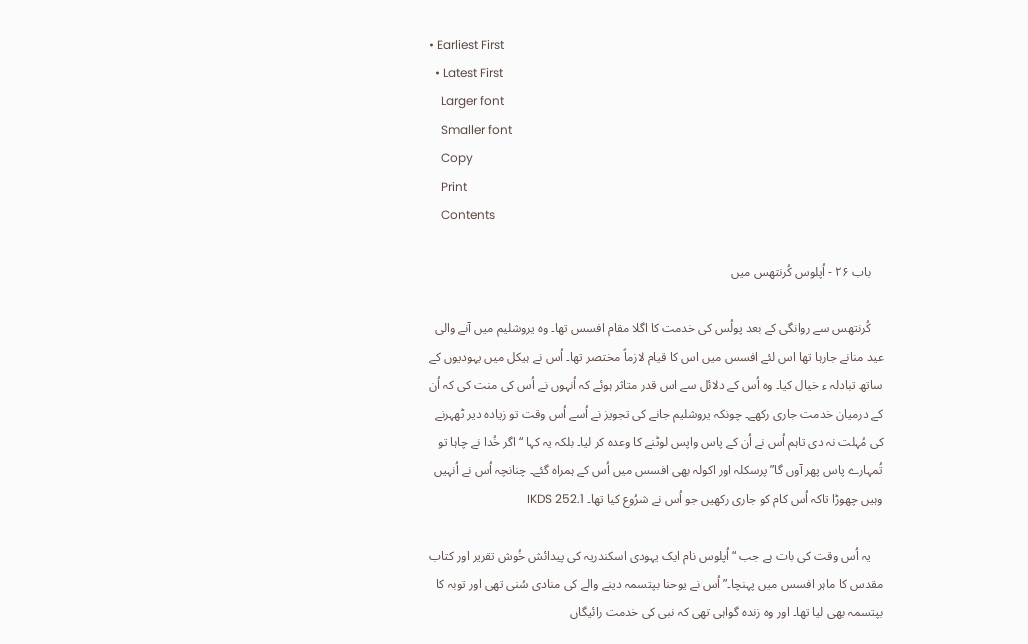• Earliest First
  • Latest First
    Larger font
    Smaller font
    Copy
    Print
    Contents

    باب ۲۶ - اُپلوس کُرنتھس میں

    کُرنتھس سے روانگی کے بعد پولُس کی خدمت کا اگلا مقام افسس تھا۔ وہ یروشلیم میں آنے والی عید منانے جارہا تھا اس لئے افسس میں اس کا قیام لازماً مختصر تھا۔ اُس نے ہیکل میں یہودیوں کے ساتھ تبادلہ ء خیال کیا۔ وہ اُس کے دلائل سے اس قدر متاثر ہوئے کہ اُنہوں نے اُس کی منت کی کہ اُن کے درمیان خدمت جاری رکھے۔ چونکہ یروشلیم جانے کی تجویز نے اُسے اُس وقت تو زیادہ دیر ٹھہرنے کی مُہلت نہ دی تاہم اُس نے اُن کے پاس واپس لوٹنے کا وعدہ کر لیا۔ بلکہ یہ کہا “اگر خُدا نے چاہا تو تُمہارے پاس پھر آوں گا” پرسکلہ اور اکولہ بھی افسس میں اُس کے ہمراہ گئے۔ چنانچہ اُس نے اُنہیں وہیں چھوڑا تاکہ اُس کام کو جاری رکھیں جو اُس نے شرُوع کیا تھا۔ IKDS 252.1

    یہ اُس وقت کی بات ہے جب “اُپلوس نام ایک یہودی اسکندریہ کی پیدائش خُوش تقریر اور کتاب مقدس کا ماہر افسس میں پہنچا۔” اُس نے یوحنا بپتسمہ دینے والے کی منادی سُنی تھی اور توبہ کا بپتسمہ بھی لیا تھا۔ اور وہ زندہ گواہی تھی کہ نبی کی خدمت رائیگاں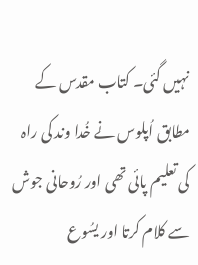نہیں گئی۔ کتاب مقدس کے مطابق اُپلوس نے خُدا وند کی راہ کی تعلیم پائی تھی اور رُوحانی جوش سے کلام کرتا اور یسُوع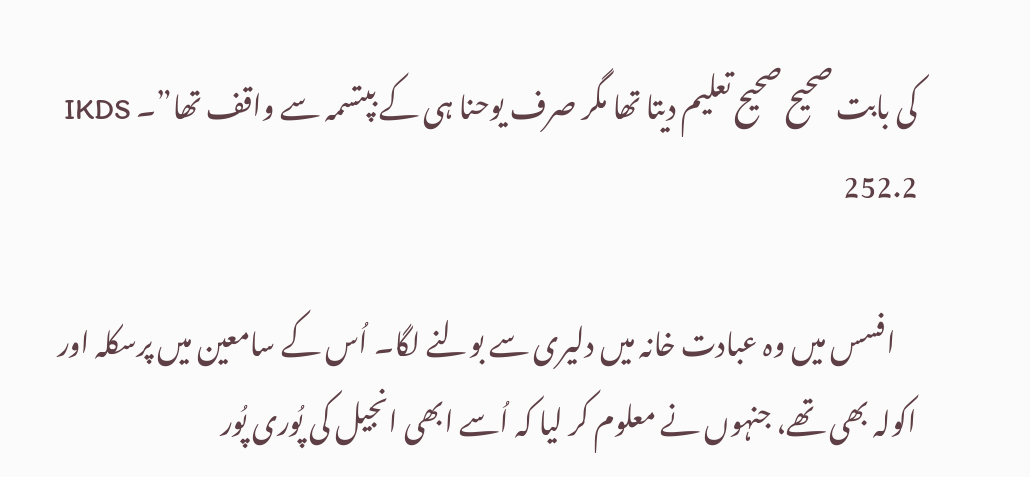کی بابت صحیح صحیح تعلیم دیتا تھا مگر صرف یوحنا ہی کے بپتسمہ سے واقف تھا”۔ IKDS 252.2

    افسس میں وہ عبادت خانہ میں دلیری سے بولنے لگا۔ اُس کے سامعین میں پرسکلہ اور اکولہ بھی تھے، جنہوں نے معلوم کر لیا کہ اُسے ابھی انجیل کی پُوری پُور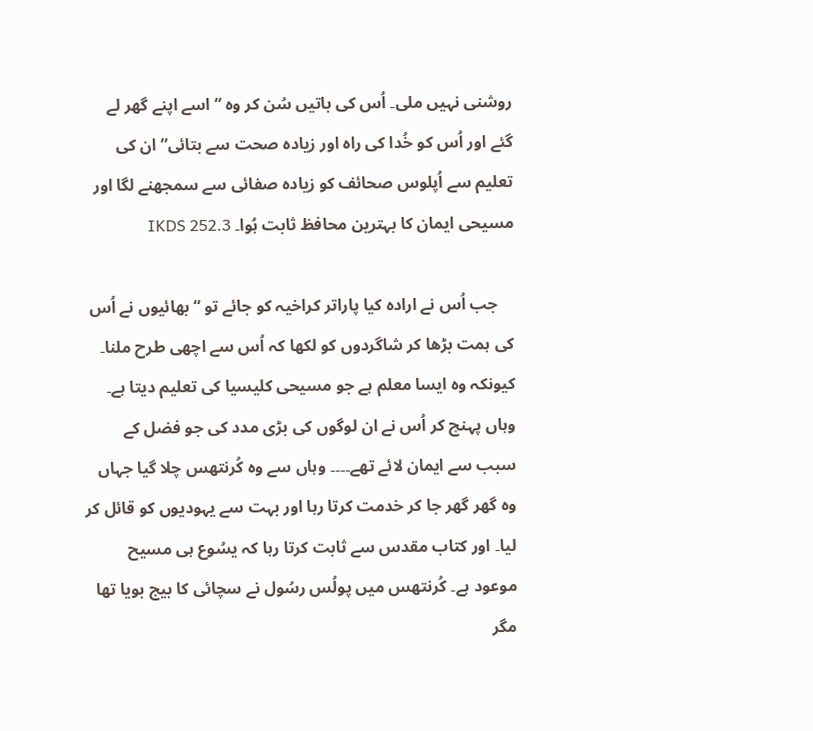روشنی نہیں ملی۔ اُس کی باتیں سُن کر وہ “اسے اپنے گھر لے گئے اور اُس کو خُدا کی راہ اور زیادہ صحت سے بتائی” ان کی تعلیم سے اُپلوس صحائف کو زیادہ صفائی سے سمجھنے لگا اور مسیحی ایمان کا بہترین محافظ ثابت ہُوا۔ IKDS 252.3

    جب اُس نے ارادہ کیا پاراتر کراخیہ کو جائے تو “بھائیوں نے اُس کی ہمت بڑھا کر شاگردوں کو لکھا کہ اُس سے اچھی طرح ملنا۔ کیونکہ وہ ایسا معلم ہے جو مسیحی کلیسیا کی تعلیم دیتا ہے۔ وہاں پہنچ کر اُس نے ان لوگوں کی بڑی مدد کی جو فضل کے سبب سے ایمان لائے تھے۔۔۔۔ وہاں سے وہ کُرنتھس چلا گیا جہاں وہ گھر گھر جا کر خدمت کرتا رہا اور بہت سے یہودیوں کو قائل کر لیا۔ اور کتاب مقدس سے ثابت کرتا رہا کہ یسُوع ہی مسیح موعود ہے۔ کُرنتھس میں پولُس رسُول نے سچائی کا بیج بویا تھا مگر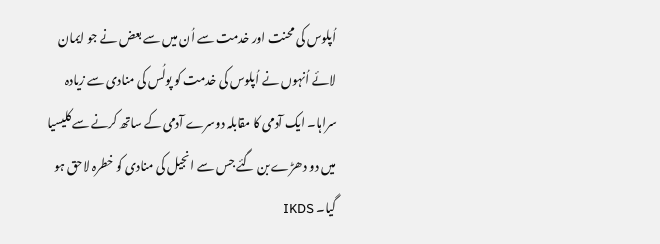اُپلوس کی محنت اور خدمت سے اُن میں سے بعض نے جو ایمان لائے اُنہوں نے اُپلوس کی خدمت کو پولُس کی منادی سے زیادہ سراہا۔ ایک آدمی کا مقابلہ دوسرے آدمی کے ساتھ کرنے سے کلیسیا میں دو دھڑے بن گئے جس سے انجیل کی منادی کو خطرہ لاحق ہو گیا۔ IKDS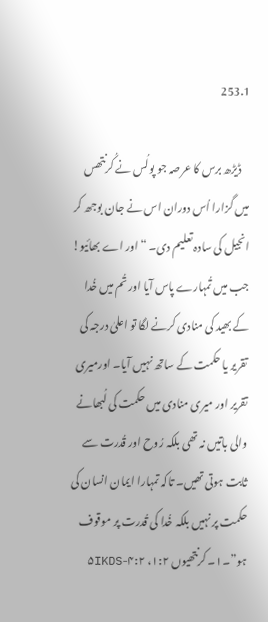253.1

    ڈیڑھ برس کا عرصہ جو پولُس نے کُرنتھس میں گزارا اُس دوران اس نے جان بوجھ کر انجیل کی سادہ تعلیم دی۔ “اور اے بھائیو! جب میں تُمہارے پاس آیا اور تُم میں خُدا کے بھید کی منادی کرنے لگا تو اعلیٰ درجہ کی تقریر یا حکمت کے ساتھ نہیں آیا۔ اورمیری تقریر اور میری منادی میں حکمت کی لُبھانے والی باتیں نہ تھی بلکہ رُوح اور قُدرت سے ثابت ہوتی تھیں۔ تاکہ تمہارا ایمان انسان کی حکمت پر نہیں بلکہ خُدا کی قُدرت پر موقوف ہو”۔۱۔ کرنتھیوں ۱:۲، ۴:۲-۵IKDS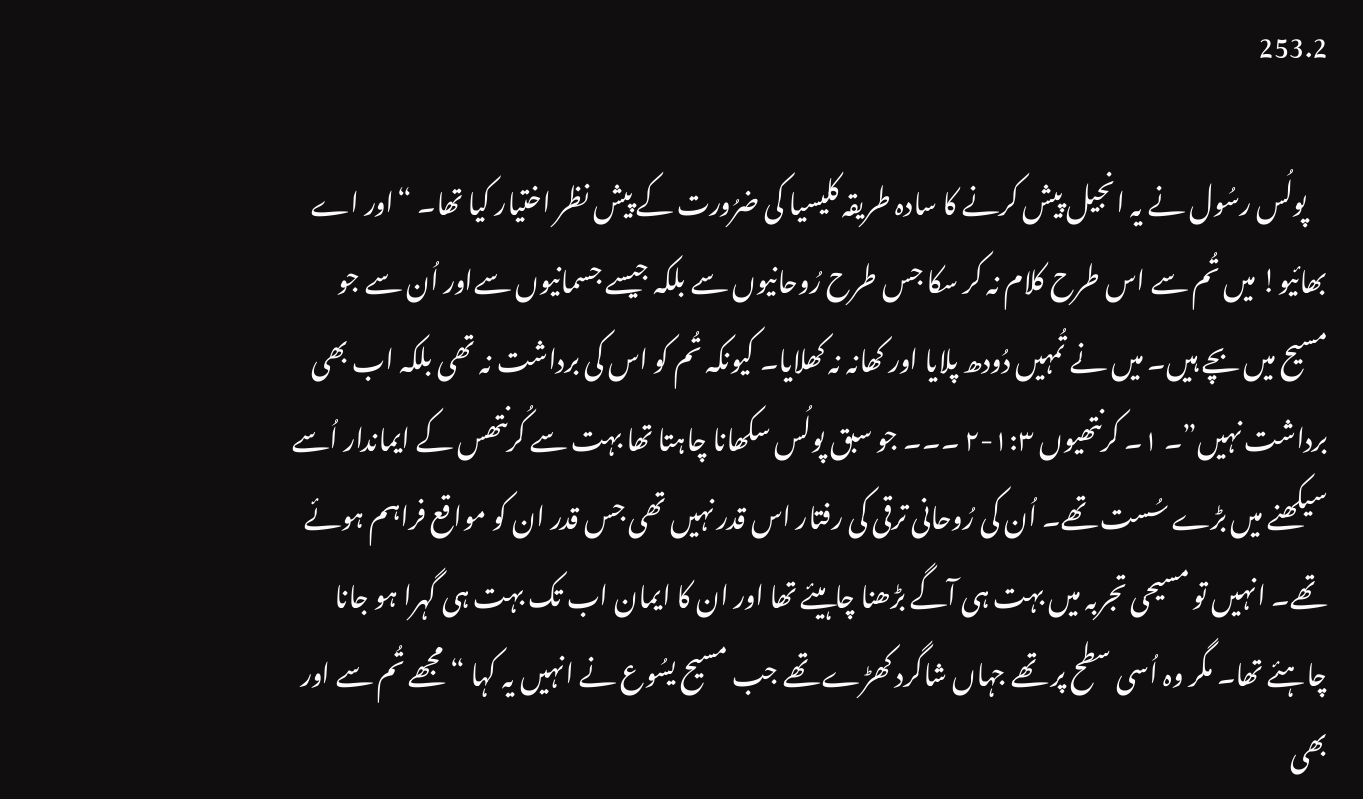253.2

    پولُس رسُول نے یہ انجیل پیش کرنے کا سادہ طریقہ کلیسیا کی ضرُورت کے پیش نظر اختیار کیا تھا۔ “اور اے بھائیو! میں تُم سے اس طرح کلام نہ کر سکا جس طرح رُوحانیوں سے بلکہ جیسے جسمانیوں سےاور اُن سے جو مسیح میں بچے ہیں۔ میں نے تُمہیں دُودھ پلایا اور کھانہ نہ کھلایا۔ کیونکہ تُم کو اس کی برداشت نہ تھی بلکہ اب بھی برداشت نہیں”۔ ۱۔ کرنتھیوں ۱:۳-۲ ۔۔۔ جو سبق پولُس سکھانا چاہتا تھا بہت سے کُرنتھس کے ایماندار اُسے سیکھنے میں بڑے سُست تھے۔ اُن کی رُوحانی ترقی کی رفتار اس قدر نہیں تھی جس قدر ان کو مواقع فراہم ہوئے تھے۔ انہیں تو مسیحی تجربہ میں بہت ہی آگے بڑھنا چاہیئے تھا اور ان کا ایمان اب تک بہت ہی گہرا ہو جانا چاہئے تھا۔ مگر وہ اُسی سطح پر تھے جہاں شاگرد کھڑے تھے جب مسیح یسُوع نے انہیں یہ کہا “مجھے تُم سے اور بھی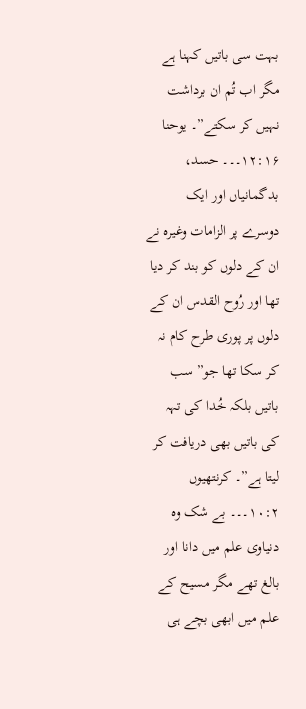بہت سی باتیں کہنا ہے مگر اب تُم ان برداشت نہیں کر سکتے”۔ یوحنا ۱۲:۱۶۔۔۔ حسد، بدگمانیاں اور ایک دوسرے پر الزامات وغیرہ نے ان کے دلوں کو بند کر دیا تھا اور رُوح القدس ان کے دلوں پر پوری طرح کام نہ کر سکا تھا جو” سب باتیں بلکہ خُدا کی تہہ کی باتیں بھی دریافت کر لیتا ہے”۔ کرنتھیوں ۱۰:۲۔۔۔ بے شک وہ دنیاوی علم میں دانا اور بالغ تھے مگر مسیح کے علم میں ابھی بچے ہی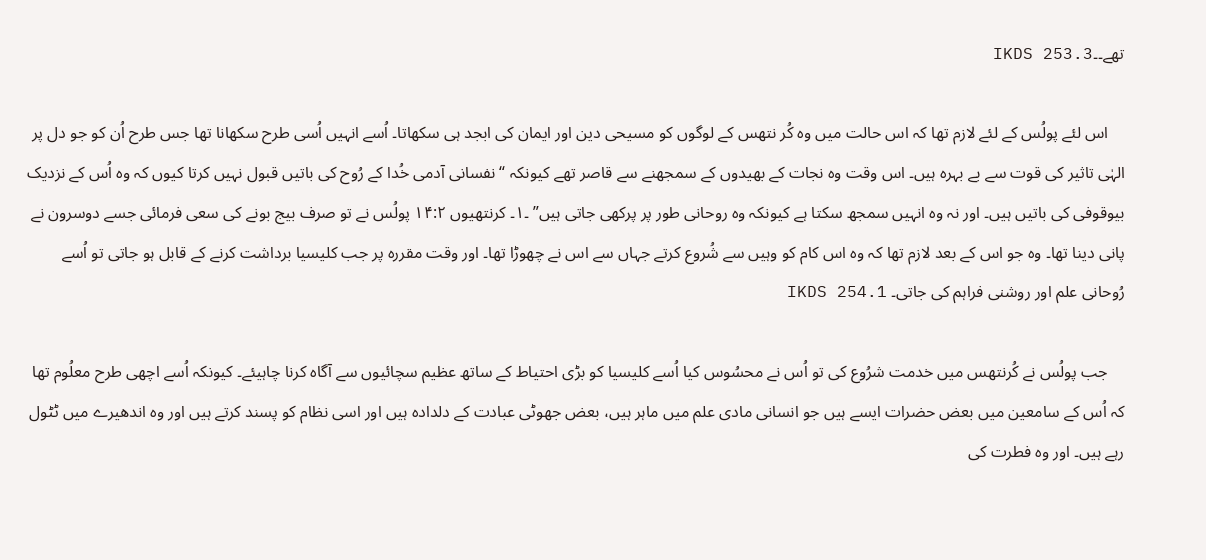تھے۔۔IKDS 253.3

    اس لئے پولُس کے لئے لازم تھا کہ اس حالت میں وہ کُر نتھس کے لوگوں کو مسیحی دین اور ایمان کی ابجد ہی سکھاتا۔ اُسے انہیں اُسی طرح سکھانا تھا جس طرح اُن کو جو دل پر الہٰی تاثیر کی قوت سے بے بہرہ ہیں۔ اس وقت وہ نجات کے بھیدوں کے سمجھنے سے قاصر تھے کیونکہ “نفسانی آدمی خُدا کے رُوح کی باتیں قبول نہیں کرتا کیوں کہ وہ اُس کے نزدیک بیوقوفی کی باتیں ہیں۔ اور نہ وہ انہیں سمجھ سکتا ہے کیونکہ وہ روحانی طور پر پرکھی جاتی ہیں” ۔۱۔ کرنتھیوں ۱۴:۲ پولُس نے تو صرف بیج بونے کی سعی فرمائی جسے دوسرون نے پانی دینا تھا۔ وہ جو اس کے بعد لازم تھا کہ وہ اس کام کو وہیں سے شُروع کرتے جہاں سے اس نے چھوڑا تھا۔ اور وقت مقررہ پر جب کلیسیا برداشت کرنے کے قابل ہو جاتی تو اُسے رُوحانی علم اور روشنی فراہم کی جاتی۔ IKDS 254.1

    جب پولُس نے کُرنتھس میں خدمت شرُوع کی تو اُس نے محسُوس کیا اُسے کلیسیا کو بڑی احتیاط کے ساتھ عظیم سچائیوں سے آگاہ کرنا چاہیئے۔ کیونکہ اُسے اچھی طرح معلُوم تھا کہ اُس کے سامعین میں بعض حضرات ایسے ہیں جو انسانی مادی علم میں ماہر ہیں، بعض جھوٹی عبادت کے دلدادہ ہیں اور اسی نظام کو پسند کرتے ہیں اور وہ اندھیرے میں ٹٹول رہے ہیں۔ اور وہ فطرت کی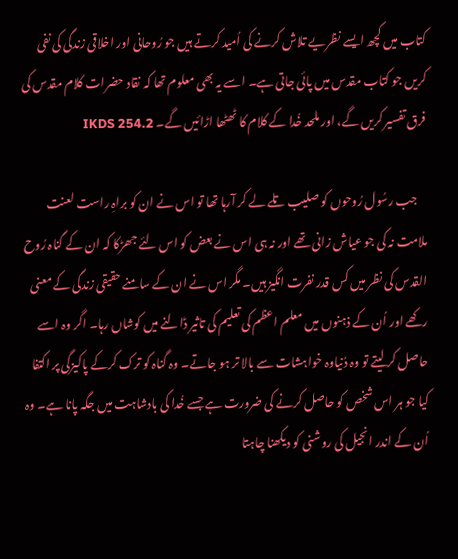کتاب میں کچھ ایسے نظریے تلاش کرنے کی اُمید کرتے ہیں جو رُوحانی اور اخلاقی زندگی کی نفی کریں جو کتاب مقدس میں پائی جاتی ہے۔ اسے یہ بھی معلوم تھا کہ نقاد حضرات کلام مقدس کی فرق تفسیر کریں گے، اور ملحد خُدا کے کلام کا ٹھٹھا اڑائیں گے۔ IKDS 254.2

    جب رسُول رُوحوں کو صلیب تلے لے کر آرہا تھا تو اس نے ان کو براہِ راست لعنت ملامت نہ کی جو عیاش زانی تھے اور نہ ہی اس نے بعض کو اس لئے جھڑکا کہ ان کے گناہ رُوح القدس کی نظر میں کس قدر نفرت انگیز ہیں۔ مگر اس نے ان کے سامنے حقیقی زندگی کے معنی رکھے اور اُن کے ذہنوں میں معلم اعظم کی تعلیم کی تاثیر ڈالنے میں کوشاں رہا۔ اگر وہ اسے حاصل کر لیتے تو وہ دُنیاوہ خواہشات سے بالا تر ہو جاتے۔ وہ گناہ کو ترک کرکے پاکیزگی پر اکتفا کیا جو ہر اس شخص کو حاصل کرنے کی ضرورت ہے جسے خُدا کی بادشاہت میں جگہ پانا ہے۔ وہ اُن کے اندر انجیل کی روشنی کو دیکھنا چاہتا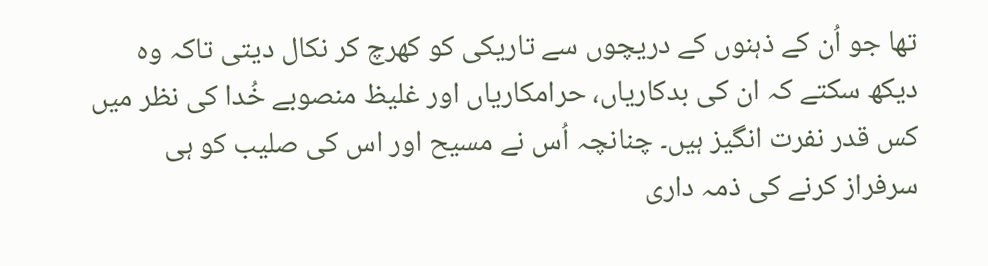تھا جو اُن کے ذہنوں کے دریچوں سے تاریکی کو کھرچ کر نکال دیتی تاکہ وہ دیکھ سکتے کہ ان کی بدکاریاں، حرامکاریاں اور غلیظ منصوبے خُدا کی نظر میں کس قدر نفرت انگیز ہیں۔ چنانچہ اُس نے مسیح اور اس کی صلیب کو ہی سرفراز کرنے کی ذمہ داری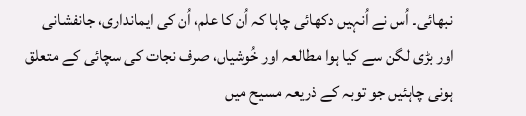نبھائی۔ اُس نے اُنہیں دکھائی چاہا کہ اُن کا علم، اُن کی ایمانداری، جانفشانی اور بڑی لگن سے کیا ہوا مطالعہ اور خُوشیاں، صرف نجات کی سچائی کے متعلق ہونی چاہئیں جو توبہ کے ذریعہ مسیح میں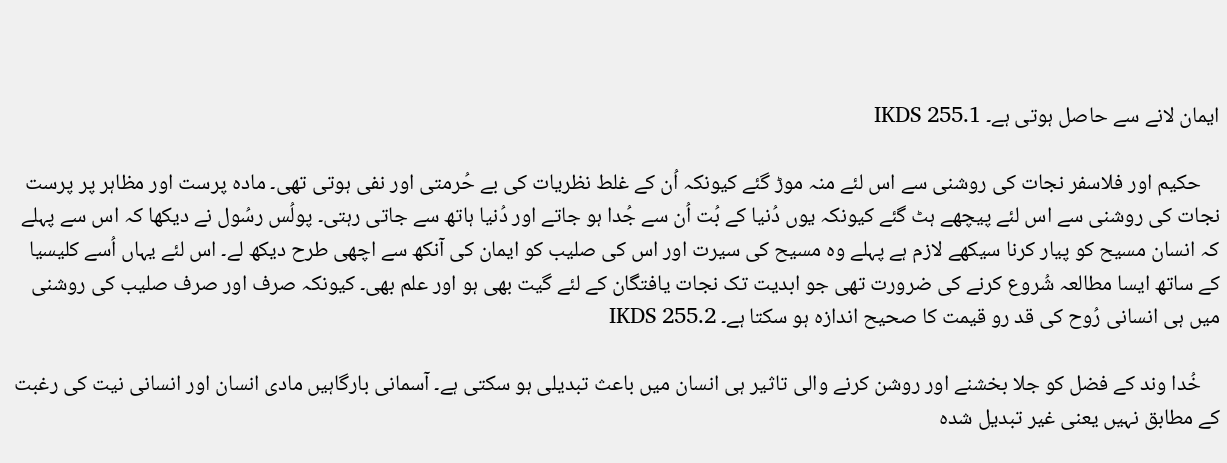ایمان لانے سے حاصل ہوتی ہے۔ IKDS 255.1

    حکیم اور فلاسفر نجات کی روشنی سے اس لئے منہ موڑ گئے کیونکہ اُن کے غلط نظریات کی بے حُرمتی اور نفی ہوتی تھی۔ مادہ پرست اور مظاہر پر پرست نجات کی روشنی سے اس لئے پیچھے ہٹ گئے کیونکہ یوں دُنیا کے بُت اُن سے جُدا ہو جاتے اور دُنیا ہاتھ سے جاتی رہتی۔ پولُس رسُول نے دیکھا کہ اس سے پہلے کہ انسان مسیح کو پیار کرنا سیکھے لازم ہے پہلے وہ مسیح کی سیرت اور اس کی صلیب کو ایمان کی آنکھ سے اچھی طرح دیکھ لے۔ اس لئے یہاں اُسے کلیسیا کے ساتھ ایسا مطالعہ شُروع کرنے کی ضرورت تھی جو ابدیت تک نجات یافتگان کے لئے گیت بھی ہو اور علم بھی۔ کیونکہ صرف اور صرف صلیب کی روشنی میں ہی انسانی رُوح کی قد رو قیمت کا صحیح اندازہ ہو سکتا ہے۔ IKDS 255.2

    خُدا وند کے فضل کو جلا بخشنے اور روشن کرنے والی تاثیر ہی انسان میں باعث تبدیلی ہو سکتی ہے۔ آسمانی بارگاہیں مادی انسان اور انسانی نیت کی رغبت کے مطابق نہیں یعنی غیر تبدیل شدہ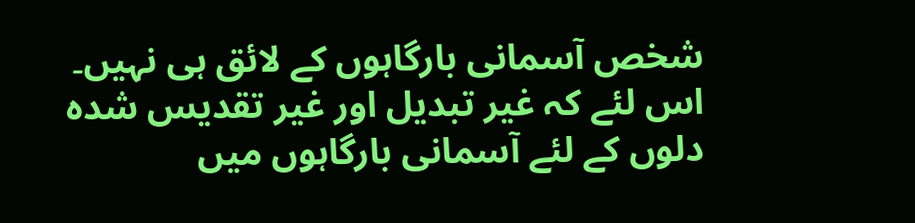شخص آسمانی بارگاہوں کے لائق ہی نہیں۔ اس لئے کہ غیر تبدیل اور غیر تقدیس شدہ دلوں کے لئے آسمانی بارگاہوں میں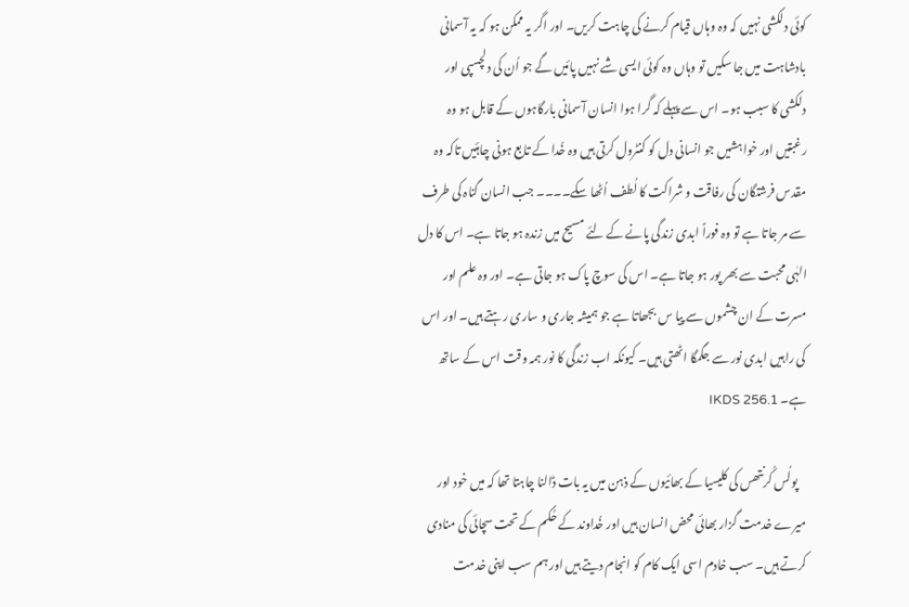کوئی دلکشی نہیں کہ وہ وہاں قیام کرنے کی چاہت کریں۔ اور اگر یہ ممکن ہو کہ یہ آسمانی بادشاہت میں جا سکیں تو وہاں وہ کوئی ایسی شے نہیں پائیں گے جو اُن کی دلچسپی اور دلکشی کا سبب ہو۔ اس سے پہلے کہ گرا ہوا انسان آسمانی بارگاہوں کے قابل ہو وہ رغبتیں اور خواہشیں جو انسانی دل کو کنٹرول کرتی ہیں وہ خُدا کے تابع ہونی چاہئیں تاکہ وہ مقدس فرشتگان کی رفاقت و شراکت کا لُطف اُٹھا سکے۔۔۔۔ جب انسان گناہ کی طرف سے مر جاتا ہے تو وہ فوراً ابدی زندگی پانے کے لئے مسیح میں زندہ ہو جاتا ہے۔ اس کا دل الہٰی محبت سے بھر پور ہو جاتا ہے۔ اس کی سوچ پاک ہو جاتی ہے۔ اور وہ علم اور مسرت کے ان چشموں سے پیا س بجھاتا ہے جو ہمیشہ جاری و ساری رہتے ہیں۔ اور اس کی راہیں ابدی نور سے جگمگا اٹھتی ہیں۔ کیونکہ اب زندگی کا نور ہمہ وقت اس کے ساتھ ہے۔ IKDS 256.1

    پولُس کُرنتھس کی کلیسیا کے بھائیوں کے ذہن میں یہ بات ڈالنا چاہتا تھا کہ میں خود اور میرے خدمت گزار بھائی محض انسان ہیں اور خُداوند کے حُکم کے تحت سچائی کی منادی کرتے ہیں۔ سب خادم اسی ایک کام کو انجام دیتے ہیں اور ہم سب اپنی خدمت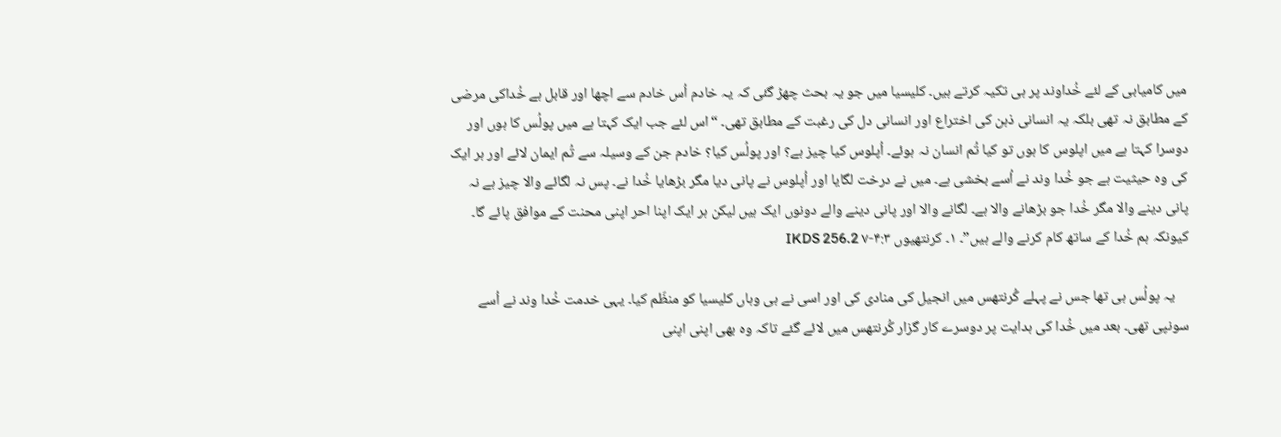میں کامیابی کے لئے خُداوند پر ہی تکیہ کرتے ہیں۔ کلیسیا میں جو یہ بحث چھڑ گئی کہ یہ خادم اُس خادم سے اچھا اور قابل ہے خُداکی مرضی کے مطابق نہ تھی بلکہ یہ انسانی ذہن کی اختراع اور انسانی دل کی رغبت کے مطابق تھی۔ “اس لئے جب ایک کہتا ہے میں پولُس کا ہوں اور دوسرا کہتا ہے میں اپلوس کا ہوں تو کیا تُم انسان نہ ہوئے۔ اُپلوس کیا چیز ہے؟ اور پولُس کیا؟ خادم جن کے وسیلہ سے تُم ایمان لائے اور ہر ایک کی وہ حیثیت ہے جو خُدا وند نے اُسے بخشی ہے۔ میں نے درخت لگایا اور اُپلوس نے پانی دیا مگر بڑھایا خُدا نے۔ پس نہ لگائے والا چیز ہے نہ پانی دینے والا مگر خُدا جو بڑھانے والا ہے۔ لگانے والا اور پانی دینے والے دونوں ایک ہیں لیکن ہر ایک اپنا احر اپنی محنت کے موافق پائے گا۔ کیونکہ ہم خُدا کے ساتھ کام کرنے والے ہیں”۔ ۱۔ کرنتھیوں ۴:۳-۷ IKDS 256.2

    یہ پولُس ہی تھا جس نے پہلے کُرنتھس میں انجیل کی منادی کی اور اسی نے ہی وہاں کلیسیا کو منظّم کیا۔ یہی خدمت خُدا وند نے اُسے سونپی تھی۔ بعد میں خُدا کی ہدایت پر دوسرے کار گزار کُرنتھس میں لائے گئے تاکہ وہ بھی اپنی اپنی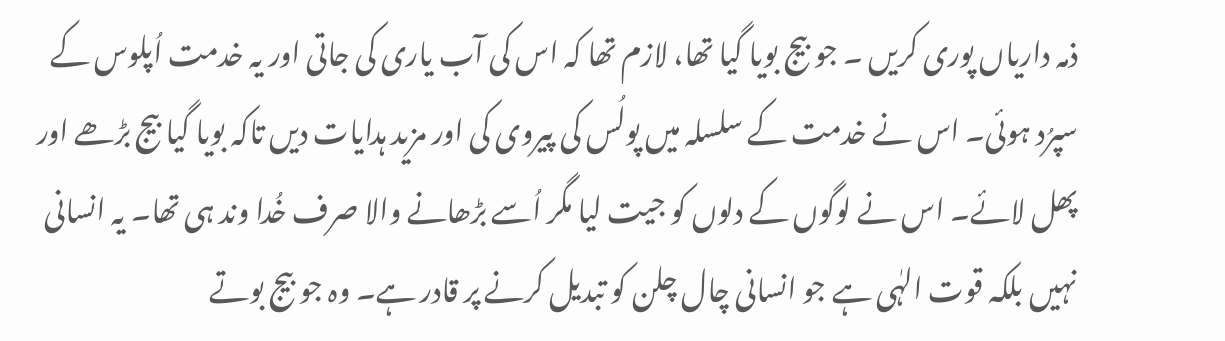ذمہ داریاں پوری کریں ۔ جو بیج بویا گیا تھا، لازم تھا کہ اس کی آب یاری کی جاتی اور یہ خدمت اُپلوس کے سپرُد ہوئی۔ اس نے خدمت کے سلسلہ میں پولُس کی پیروی کی اور مزید ہدایات دیں تاکہ بویا گیا بیج بڑھے اور پھل لائے۔ اس نے لوگوں کے دلوں کو جیت لیا مگر اُسے بڑھانے والا صرف خُدا وند ہی تھا۔ یہ انسانی نہیں بلکہ قوت الہٰی ہے جو انسانی چال چلن کو تبدیل کرنے پر قادر ہے۔ وہ جو بیج بوتے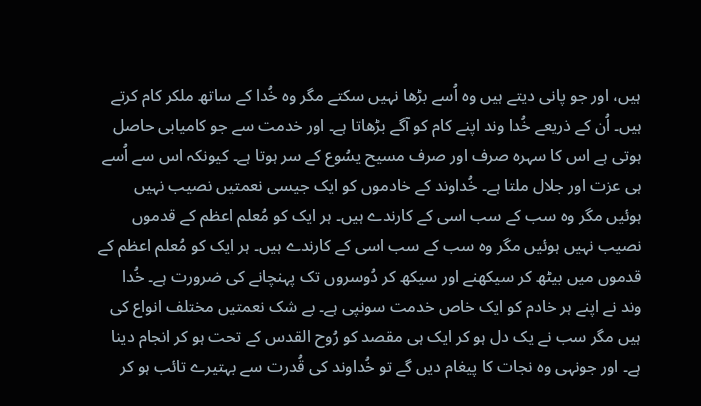ہیں، اور جو پانی دیتے ہیں وہ اُسے بڑھا نہیں سکتے مگر وہ خُدا کے ساتھ ملکر کام کرتے ہیں۔ اُن کے ذریعے خُدا وند اپنے کام کو آگے بڑھاتا ہے۔ اور خدمت سے جو کامیابی حاصل ہوتی ہے اس کا سہرہ صرف اور صرف مسیح یسُوع کے سر ہوتا ہے۔ کیونکہ اس سے اُسے ہی عزت اور جلال ملتا ہے۔ خُداوند کے خادموں کو ایک جیسی نعمتیں نصیب نہیں ہوئیں مگر وہ سب کے سب اسی کے کارندے ہیں۔ ہر ایک کو مُعلم اعظم کے قدموں نصیب نہیں ہوئیں مگر وہ سب کے سب اسی کے کارندے ہیں۔ ہر ایک کو مُعلم اعظم کے قدموں میں بیٹھ کر سیکھنے اور سیکھ کر دُوسروں تک پہنچانے کی ضرورت ہے۔ خُدا وند نے اپنے ہر خادم کو ایک خاص خدمت سونپی ہے۔ بے شک نعمتیں مختلف انواع کی ہیں مگر سب نے یک دل ہو کر ایک ہی مقصد کو رُوح القدس کے تحت ہو کر انجام دینا ہے۔ اور جونہی وہ نجات کا پیغام دیں گے تو خُداوند کی قُدرت سے بہتیرے تائب ہو کر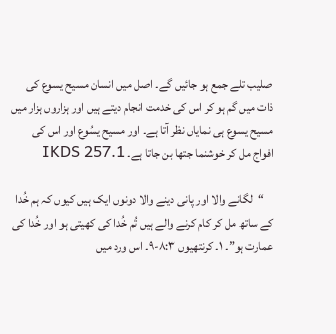صلیب تلے جمع ہو جائیں گے۔ اصل میں انسان مسیح یسوع کی ذات میں گم ہو کر اس کی خدمت انجام دیتے ہیں اور ہزاروں ہزار میں مسیح یسوع ہی نمایاں نظر آتا ہے۔ اور مسیح یسُوع اور اس کی افواج مل کر خوشنما جتھا بن جاتا ہے۔ IKDS 257.1

    “لگانے والا اور پانی دینے والا دونوں ایک ہیں کیوں کہ ہم خُدا کے ساتھ مل کر کام کرنے والے ہیں تُم خُدا کی کھیتی ہو اور خُدا کی عمارت ہو”۔ ۱۔ کرنتھیوں ۸:۳-۹۔ اس ورد میں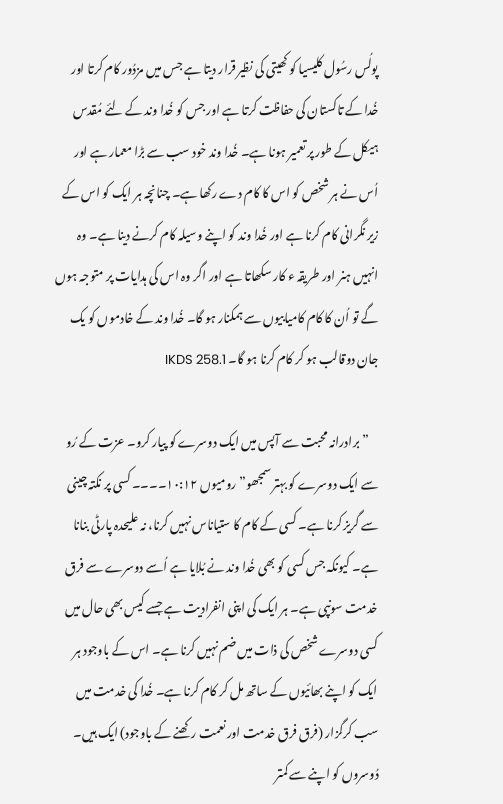پولُس رسُول کلیسیا کو کھیتی کی نظیر قرار دیتا ہے جس میں مزدُور کام کرتا اور خُدا کے تاکستان کی حفاظت کرتا ہے اور جس کو خُدا وند کے لئے مُقدس ہیکل کے طور پر تعمیر ہونا ہے۔ خُدا وند خود سب سے بڑا معمار ہے اور اُس نے ہر شخص کو اس کا کام دے رکھا ہے۔ چنانچہ ہر ایک کو اس کے زیر نگرانی کام کرنا ہے اور خُدا وند کو اپنے وسیلہ کام کرنے دینا ہے۔ وہ انہیں ہنر اور طریقہ ء کار سکھاتا ہے اور اگر وہ اس کی ہدایات پر متوجہ ہوں گے تو اُن کا کام کامیابیوں سے ہمکنار ہو گا۔ خُدا وند کے خادموں کو یک جان دوقالب ہو کر کام کرنا ہو گا۔ IKDS 258.1

    ” برادرانہ محبت سے آپس میں ایک دوسرے کو پیار کرو۔ عزت کے رُو سے ایک دوسرے کو بہتر سمجھو” رومیوں ۱۰:۱۲۔۔۔۔ کسی پر نکتہ چینی سے گریز کرنا ہے۔ کسی کے کام کا ستیاناس نہیں کرنا، نہ علیحدہ پارٹی بنانا ہے۔ کیونکہ جس کسی کو بھی خُدا وند نے بُلایا ہے اُسے دوسرے سے فرق خدمت سونپی ہے۔ ہر ایک کی اپنی انفرادیت ہے جسے کیس بھی حال میں کسی دوسرے شخص کی ذات میں ضم نہیں کرنا ہے۔ اس کے باوجود ہر ایک کو اپنے بھائیوں کے ساتھ مل کر کام کرنا ہے۔ خُدا کی خدمت میں سب کرگزار (فرق فرق خدمت اور نعمت رکھنے کے باوجود) ایک ہیں۔ دُوسروں کو اپنے سے کمتر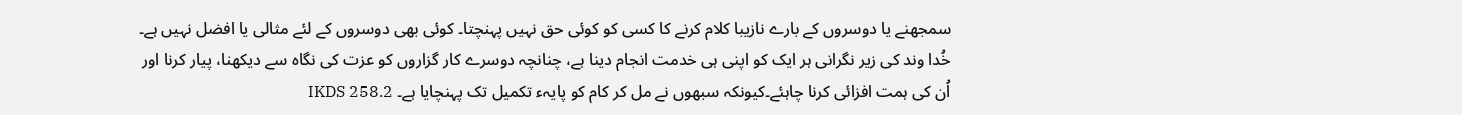سمجھنے یا دوسروں کے بارے نازیبا کلام کرنے کا کسی کو کوئی حق نہیں پہنچتا۔ کوئی بھی دوسروں کے لئے مثالی یا افضل نہیں ہے۔ خُدا وند کی زیر نگرانی ہر ایک کو اپنی ہی خدمت انجام دینا ہے، چنانچہ دوسرے کار گزاروں کو عزت کی نگاہ سے دیکھنا، پیار کرنا اور اُن کی ہمت افزائی کرنا چاہئے۔کیونکہ سبھوں نے مل کر کام کو پایہء تکمیل تک پہنچایا ہے۔ IKDS 258.2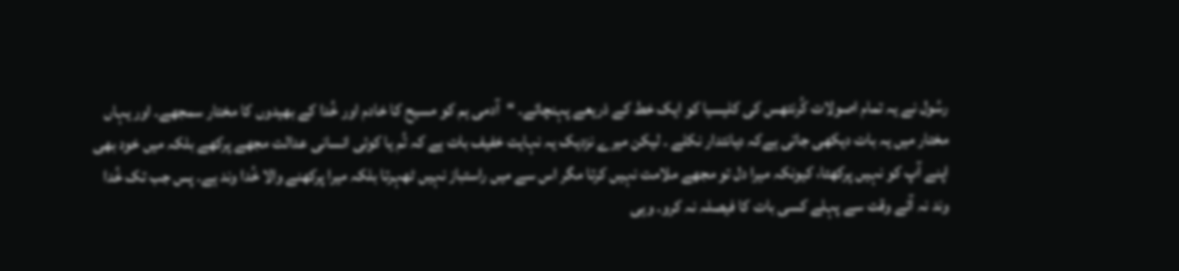رسُول نے یہ تمام اصولات کُرنتھس کی کلیسیا کو ایک خط کے ذریعے پہنچائے۔ “آدمی ہم کو مسیح کا خادم اور خُدا کے بھیدوں کا مختار سمجھے۔ اور یہاں مختار میں یہ بات دیکھی جاتی ہےکہ دیانتدار نکلے ۔ لیکن میرے نزدیک یہ نہایت خفیف بات ہے کہ تُم یا کوئی انسانی عدالت مجھے پرکھے بلکہ میں خود بھی اپنے آپ کو نہیں پرکھتا، کیونکہ میرا دل تو مجھے ملامت نہیں کرتا مگر اس سے میں راستباز نہیں ٹھہرتا بلکہ میرا پرکھنے والا خُدا وند ہے۔ پس جب تک خُدا وند نہ آئے وقت سے پہلے کسی بات کا فیصلہ نہ کرو۔ وہی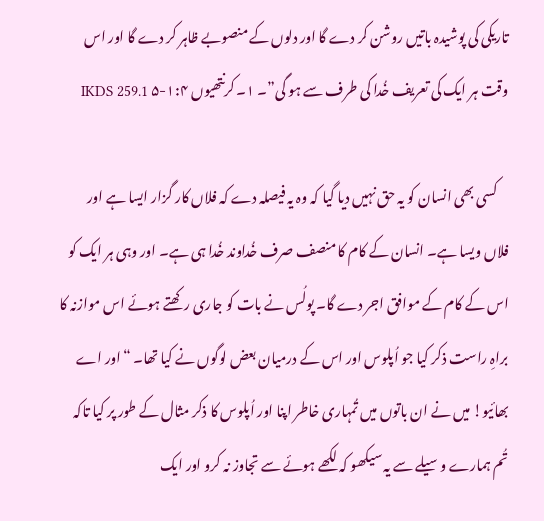تاریکی کی پوشیدہ باتیں روشن کر دے گا اور دلوں کے منصوبے ظاہر کر دے گا اور اس وقت ہر ایک کی تعریف خُدا کی طرف سے ہو گی”۔ ۱۔ کرنتھیوں ۱:۴-۵ IKDS 259.1

    کسی بھی انسان کو یہ حق نہیں دیا گیا کہ وہ یہ فیصلہ دے کہ فلاں کار گزار ایسا ہے اور فلاں ویسا ہے۔ انسان کے کام کا منصف صرف خُداوند خُدا ہی ہے۔ اور وہی ہر ایک کو اس کے کام کے موافق اجر دے گا۔ پولُس نے بات کو جاری رکھتے ہوئے اس موازنہ کا براہِ راست ذکر کیا جو اُپلوس اور اس کے درمیان بعض لوگوں نے کیا تھا۔ “اور اے بھائیو! میں نے ان باتوں میں تُمہاری خاطر اپنا اور اُپلوس کا ذکر مثال کے طور پر کیا تاکہ تُم ہمارے وسیلے سے یہ سیکھو کہ لکھے ہوئے سے تجاوز نہ کرو اور ایک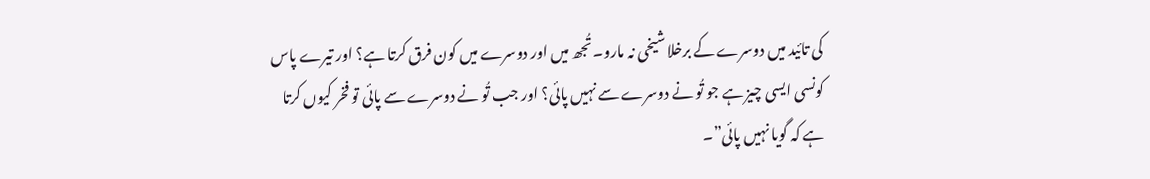کی تائید میں دوسرے کے برخلا شیخی نہ مارو۔ تُجھ میں اور دوسرے میں کون فرق کرتا ہے؟ اور تیرے پاس کونسی ایسی چیز ہے جو تُو نے دوسرے سے نہیں پائی؟ اور جب تُو نے دوسرے سے پائی تو فخر کیوں کرتا ہے کہ گویا نہیں پائی”۔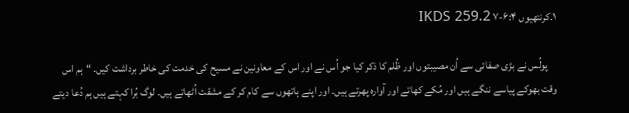۱۔کرنتھیوں ۶:۴-۷ IKDS 259.2

    پولُس نے بڑی صفائی سے اُن مصیبتوں اور ظُلم کا ذکر کیا جو اُس نے اور اس کے معاونین نے مسیح کی خدمت کی خاطر برداشت کیں۔ “ہم اس وقت بھوکے پیاسے ننگے ہیں اور مُکے کھاتے اور آوارہ پھرتے ہیں۔ اور اپنے ہاتھوں سے کام کر کے مشقت اُٹھاتے ہیں۔ لوگ بُرا کہتے ہیں ہم دُعا دیتے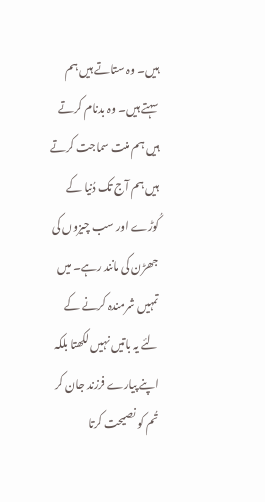ہیں۔ وہ ستاتے ہیں ہم سہتے ہیں۔ وہ بدنام کرتے ہیں ہم منت سماجت کرتے ہیں ہم آج تک دُنیا کے کُوڑے اور سب چیزوں کی جھڑن کی مانند رہے۔ میں تمہیں شرمندہ کرنے کے لئے یہ باتیں نہیں لکھتا بلکہ اپنے پیارے فرزند جان کر تُم کو نصیحت کرتا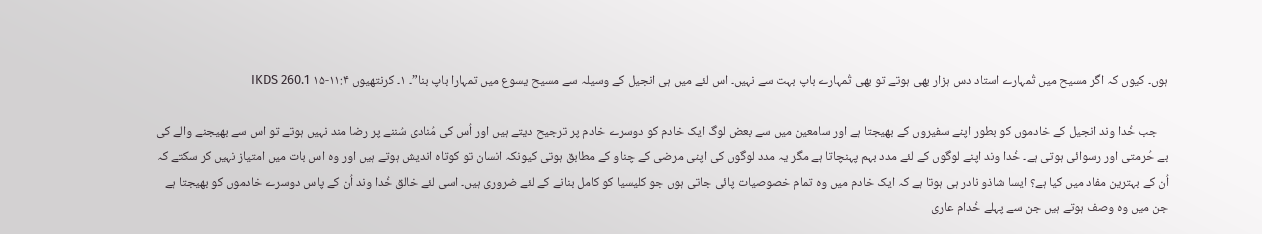ہوں۔ کیوں کہ اگر مسیح میں تُمہارے استاد دس ہزار بھی ہوتے تو بھی تُمہارے باپ بہت سے نہیں۔ اس لئے میں ہی انجیل کے وسیلہ سے مسیح یسوع میں تمہارا باپ بنا”۔ ۱۔ کرنتھیوں ۱۱:۴-۱۵ IKDS 260.1

    جب خُدا وند انجیل کے خادموں کو بطور اپنے سفیروں کے بھیجتا ہے اور سامعین میں سے بعض لوگ ایک خادم کو دوسرے خادم پر ترجیح دیتے ہیں اور اُس کی مُنادی سُننے پر رضا مند نہیں ہوتے تو اس سے بھیجنے والے کی بے حُرمتی اور رسوائی ہوتی ہے۔ خُدا وند اپنے لوگوں کے لئے مدد بہم پہنچاتا ہے مگر یہ مدد لوگوں کی اپنی مرضی کے چناو کے مطابق ہوتی کیونکہ انسان تو کوتاہ اندیش ہوتے ہیں اور وہ اس بات میں امتیاز نہیں کر سکتے کہ اُن کے بہترین مفاد میں کیا ہے؟ ایسا شاذو نادر ہی ہوتا ہے کہ ایک خادم میں وہ تمام خصوصیات پائی جاتی ہوں جو کلیسیا کو کامل بنانے کے لئے ضروری ہیں۔ اسی لئے خالق خُدا وند اُن کے پاس دوسرے خادموں کو بھیجتا ہے جن میں وہ وصف ہوتے ہیں جن سے پہلے خُدام عاری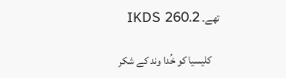تھے۔ IKDS 260.2

    کلیسیا کو خُدا وند کے شکر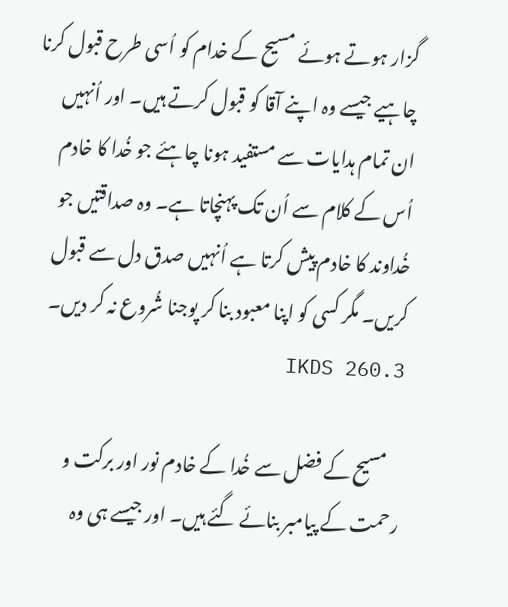گزار ہوتے ہوئے مسیح کے خدام کو اُسی طرح قبول کرنا چاہیے جیسے وہ اپنے آقا کو قبول کرتے ہیں۔ اور اُنہیں ان تمام ہدایات سے مستفید ہونا چاہئے جو خُدا کا خادم اُس کے کلام سے اُن تک پہنچاتا ہے۔ وہ صداقتیں جو خُداوند کا خادم پیش کرتا ہے اُنہیں صدق دل سے قبول کریں۔ مگر کسی کو اپنا معبود بنا کر پوجنا شُروع نہ کر دیں۔ IKDS 260.3

    مسیح کے فضل سے خُدا کے خادم نور اور برکت و رحمت کے پیامبر بنائے گئے ہیں۔ اور جیسے ہی وہ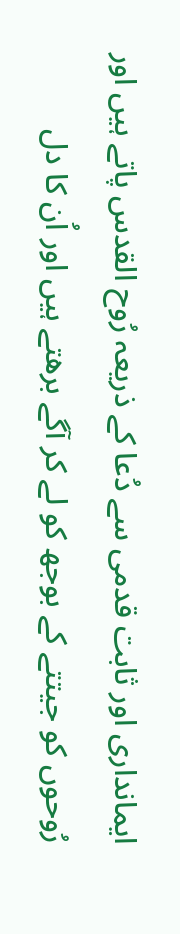ایمانداری اور ثابت قدمی سے دُعا کے ذریعہ رُوح القدس پاتے ہیں اور رُوحوں کو جیتتے کے بوجھ کو لے کر آگے برھتے ہیں اور اُن کا دل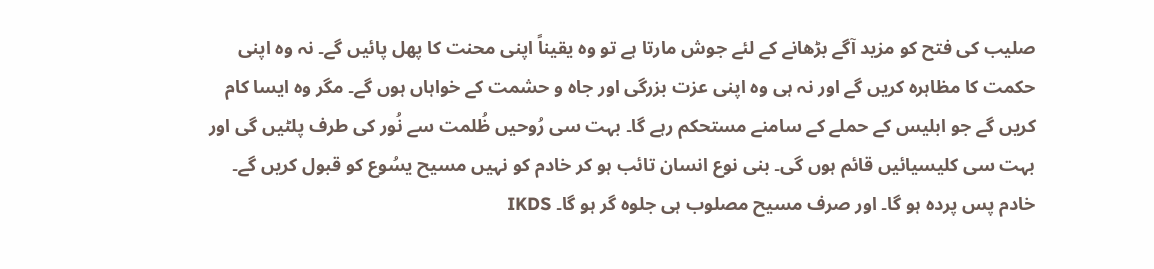صلیب کی فتح کو مزید آگے بڑھانے کے لئے جوش مارتا ہے تو وہ یقیناً اپنی محنت کا پھل پائیں گے۔ نہ وہ اپنی حکمت کا مظاہرہ کریں گے اور نہ ہی وہ اپنی عزت بزرگی اور جاہ و حشمت کے خواہاں ہوں گے۔ مگر وہ ایسا کام کریں گے جو ابلیس کے حملے کے سامنے مستحکم رہے گا۔ بہت سی رُوحیں ظُلمت سے نُور کی طرف پلٹیں گی اور بہت سی کلیسیائیں قائم ہوں گی۔ بنی نوع انسان تائب ہو کر خادم کو نہیں مسیح یسُوع کو قبول کریں گے۔ خادم پس پردہ ہو گا۔ اور صرف مسیح مصلوب ہی جلوہ گر ہو گا۔ IKDS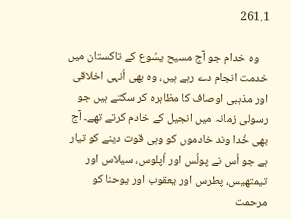261.1

    وہ خدام جو آج مسیح یسُوع کے تاکستان میں خدمت انجام دے رہے ہیں، وہ بھی اُنہی اخلاقی اور مذہبی اوصاف کا مظاہرہ کر سکتے ہیں جو رسولی زمانہ میں انجیل کے خادم کرتے تھے۔ آج بھی خُدا وند خادموں کو وہی قوت دینے کو تیار ہے جو اُس نے پولُس اور اُپلوس، سیلاس اور تیمتھیس، پطرس اور یعقوب اور یوحنا کو مرحمت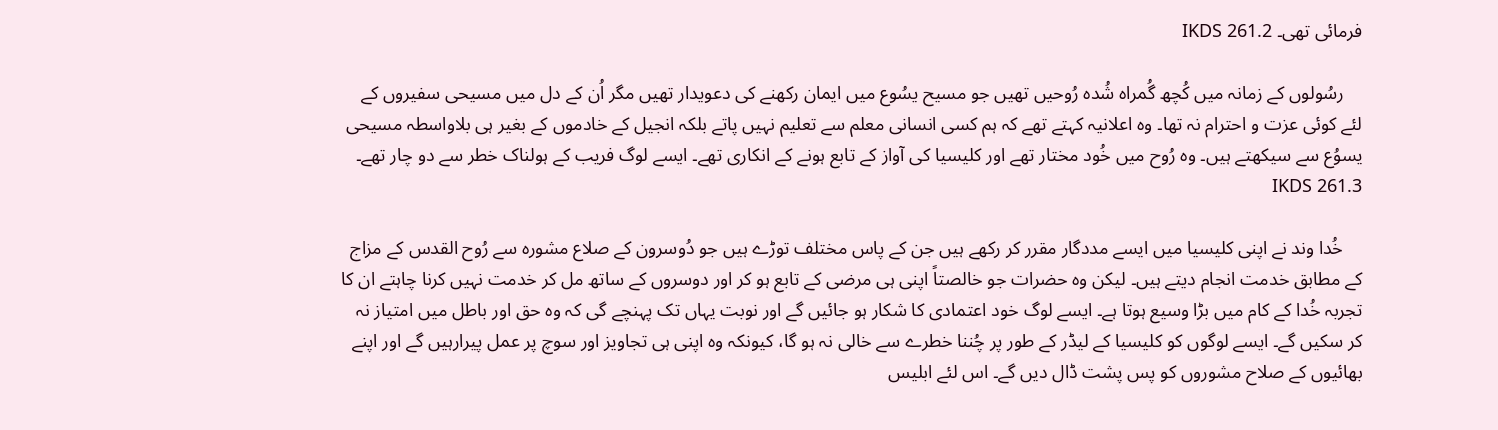فرمائی تھی۔ IKDS 261.2

    رسُولوں کے زمانہ میں کُچھ گُمراہ شُدہ رُوحیں تھیں جو مسیح یسُوع میں ایمان رکھنے کی دعویدار تھیں مگر اُن کے دل میں مسیحی سفیروں کے لئے کوئی عزت و احترام نہ تھا۔ وہ اعلانیہ کہتے تھے کہ ہم کسی انسانی معلم سے تعلیم نہیں پاتے بلکہ انجیل کے خادموں کے بغیر ہی بلاواسطہ مسیحی یسوُع سے سیکھتے ہیں۔ وہ رُوح میں خُود مختار تھے اور کلیسیا کی آواز کے تابع ہونے کے انکاری تھے۔ ایسے لوگ فریب کے ہولناک خطر سے دو چار تھے۔ IKDS 261.3

    خُدا وند نے اپنی کلیسیا میں ایسے مددگار مقرر کر رکھے ہیں جن کے پاس مختلف توڑے ہیں جو دُوسرون کے صلاع مشورہ سے رُوح القدس کے مزاج کے مطابق خدمت انجام دیتے ہیں۔ لیکن وہ حضرات جو خالصتاً اپنی ہی مرضی کے تابع ہو کر اور دوسروں کے ساتھ مل کر خدمت نہیں کرنا چاہتے ان کا تجربہ خُدا کے کام میں بڑا وسیع ہوتا ہے۔ ایسے لوگ خود اعتمادی کا شکار ہو جائیں گے اور نوبت یہاں تک پہنچے گی کہ وہ حق اور باطل میں امتیاز نہ کر سکیں گے۔ ایسے لوگوں کو کلیسیا کے لیڈر کے طور پر چُننا خطرے سے خالی نہ ہو گا، کیونکہ وہ اپنی ہی تجاویز اور سوچ پر عمل پیرارہیں گے اور اپنے بھائیوں کے صلاح مشوروں کو پس پشت ڈال دیں گے۔ اس لئے ابلیس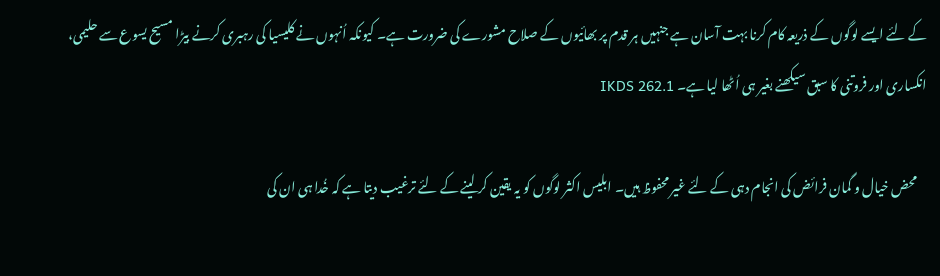کے لئے ایسے لوگوں کے ذریعہ کام کرنا بہت آسان ہے جنہیں ہر قدم پر بھائیوں کے صلاح مشورے کی ضرورت ہے۔ کیونکہ اُنہوں نے کلیسیا کی رہبری کرنے بیڑا مسیح یسوع سے حلیمی، انکساری اور فروتنی کا سبق سیکھنے بغیر ہی اُٹھا لیا ہے۔ IKDS 262.1

    محض خیال و گمان فرائض کی انجام دہی کے لئے غیر محفوظ ہیں۔ ابلیس اکثر لوگوں کو یہ یقین کر لینے کے لئے ترغیب دیتا ہے کہ خُدا ہی ان کی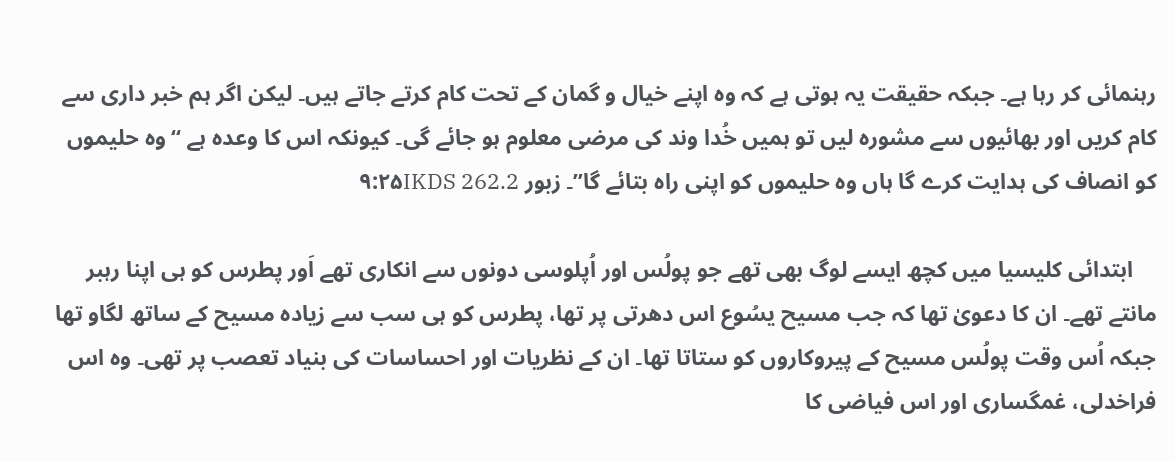رہنمائی کر رہا ہے۔ جبکہ حقیقت یہ ہوتی ہے کہ وہ اپنے خیال و گمان کے تحت کام کرتے جاتے ہیں۔ لیکن اگر ہم خبر داری سے کام کریں اور بھائیوں سے مشورہ لیں تو ہمیں خُدا وند کی مرضی معلوم ہو جائے گی۔ کیونکہ اس کا وعدہ ہے “وہ حلیموں کو انصاف کی ہدایت کرے گا ہاں وہ حلیموں کو اپنی راہ بتائے گا”۔ زبور ۹:۲۵IKDS 262.2

    ابتدائی کلیسیا میں کچھ ایسے لوگ بھی تھے جو پولُس اور اُپلوسی دونوں سے انکاری تھے اَور پطرس کو ہی اپنا رہبر مانتے تھے۔ ان کا دعویٰ تھا کہ جب مسیح یسُوع اس دھرتی پر تھا، پطرس کو ہی سب سے زیادہ مسیح کے ساتھ لگاو تھا جبکہ اُس وقت پولُس مسیح کے پیروکاروں کو ستاتا تھا۔ ان کے نظریات اور احساسات کی بنیاد تعصب پر تھی۔ وہ اس فراخدلی، غمگساری اور اس فیاضی کا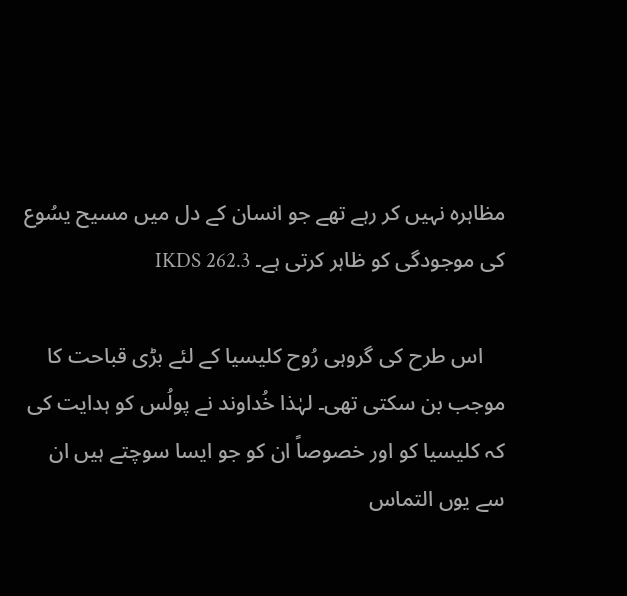مظاہرہ نہیں کر رہے تھے جو انسان کے دل میں مسیح یسُوع کی موجودگی کو ظاہر کرتی ہے۔ IKDS 262.3

    اس طرح کی گروہی رُوح کلیسیا کے لئے بڑی قباحت کا موجب بن سکتی تھی۔ لہٰذا خُداوند نے پولُس کو ہدایت کی کہ کلیسیا کو اور خصوصاً ان کو جو ایسا سوچتے ہیں ان سے یوں التماس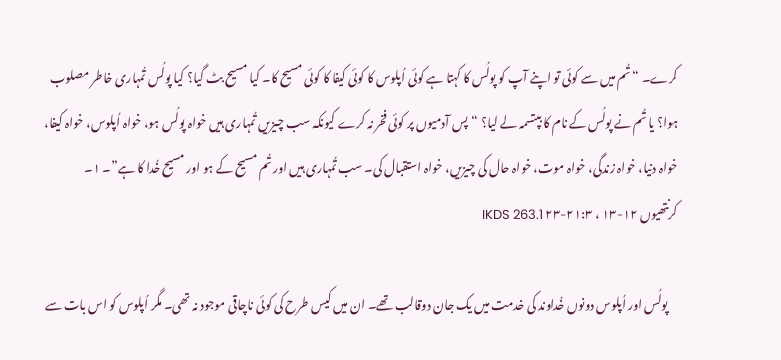کرے۔ “تُم میں سے کوئی تو اپنے آپ کو پولُس کا کہتا ہے کوئی اُپلوس کا کوئی کیفا کا کوئی مسیح کا۔ کیا مسیح بٹ گیا؟ کیا پولُس تُمہاری خاطر مصلوب ہوا؟ یا تُم نے پولُس کے نام کا بپتسمہ لے لیا؟ “پس آدمیوں پر کوئی فخر نہ کرے کیونکہ سب چیزیں تُمہاری ہیں خواہ پولُس ہو، خواہ اُپلوس، خواہ کیفا، خواہ دنیا، خواہ زندگی، خواہ موت، خواہ حال کی چیزیں، خواہ استقبال کی۔ سب تُمہاری ہیں اور تُم مسیح کے ہو اور مسیح خُدا کا ہے”۔ ۱۔ کرنتھیوں ۱۲-۱۳ ، ۲۱:۳-۲۳ IKDS 263.1

    پولُس اور اُپلوس دونوں خُداوند کی خدمت میں یک جان دوقالب تھے۔ ان میں کیس طرح کی کوئی ناچاقی موجود نہ تھی۔ مگر اُپلوس کو اس بات سے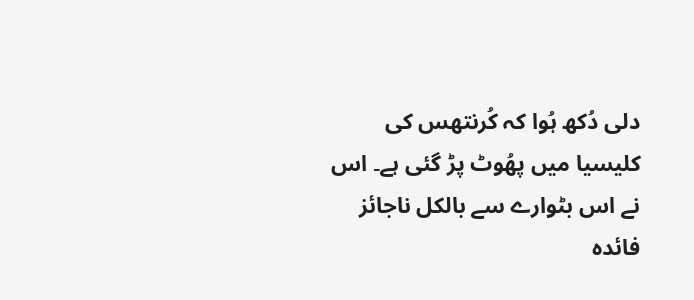دلی دُکھ ہُوا کہ کُرنتھس کی کلیسیا میں پھُوٹ پڑ گئی ہے۔ اس نے اس بٹوارے سے بالکل ناجائز فائدہ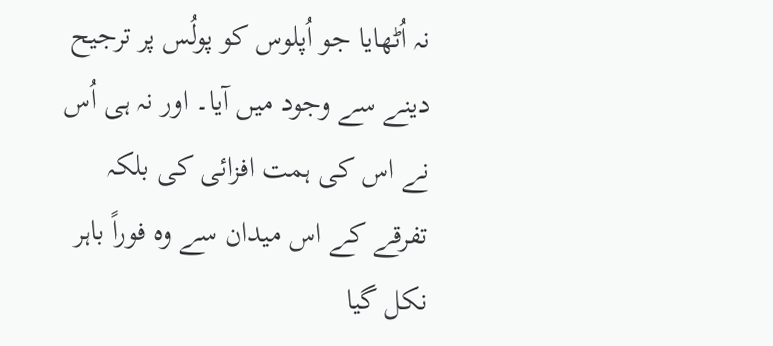نہ اُٹھایا جو اُپلوس کو پولُس پر ترجیح دینے سے وجود میں آیا۔ اور نہ ہی اُس نے اس کی ہمت افزائی کی بلکہ تفرقے کے اس میدان سے وہ فوراً باہر نکل گیا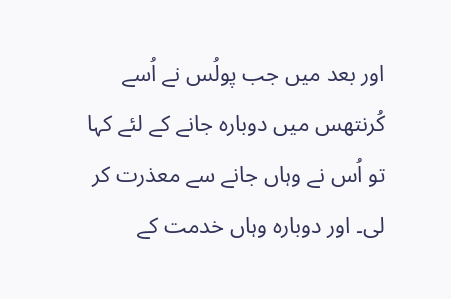اور بعد میں جب پولُس نے اُسے کُرنتھس میں دوبارہ جانے کے لئے کہا تو اُس نے وہاں جانے سے معذرت کر لی۔ اور دوبارہ وہاں خدمت کے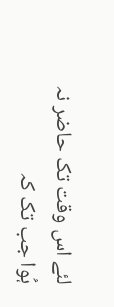لئے اس وقت تک حاضر نہ ہُوا جب تک کہ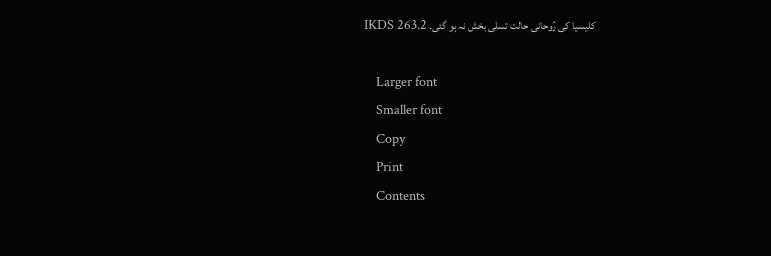کلیسیا کی رُوحانی حالت تسلی بخش نہ ہو گئی۔ IKDS 263.2

    Larger font
    Smaller font
    Copy
    Print
    Contents